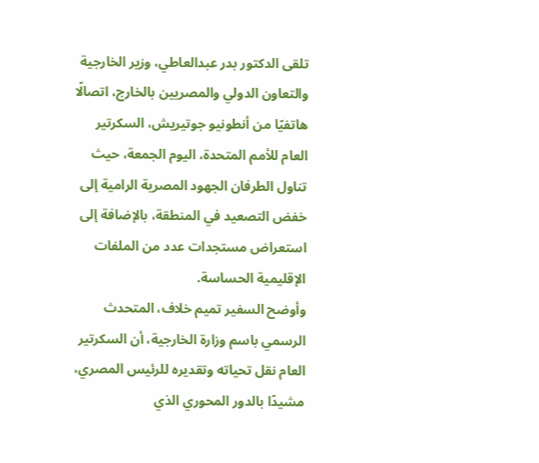تلقى الدكتور بدر عبدالعاطي، وزير الخارجية والتعاون الدولي والمصريين بالخارج، اتصالًا هاتفيًا من أنطونيو جوتيريش، السكرتير العام للأمم المتحدة، اليوم الجمعة، حيث تناول الطرفان الجهود المصرية الرامية إلى خفض التصعيد في المنطقة، بالإضافة إلى استعراض مستجدات عدد من الملفات الإقليمية الحساسة.
وأوضح السفير تميم خلاف، المتحدث الرسمي باسم وزارة الخارجية، أن السكرتير العام نقل تحياته وتقديره للرئيس المصري، مشيدًا بالدور المحوري الذي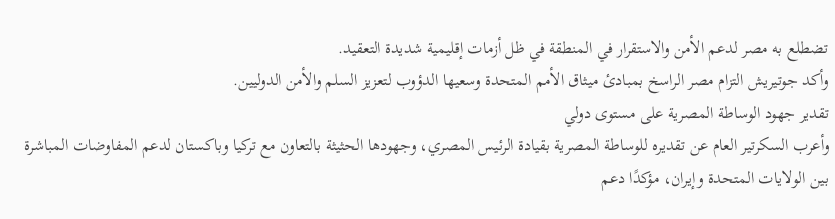تضطلع به مصر لدعم الأمن والاستقرار في المنطقة في ظل أزمات إقليمية شديدة التعقيد.
وأكد جوتيريش التزام مصر الراسخ بمبادئ ميثاق الأمم المتحدة وسعيها الدؤوب لتعزيز السلم والأمن الدوليين.
تقدير جهود الوساطة المصرية على مستوى دولي
وأعرب السكرتير العام عن تقديره للوساطة المصرية بقيادة الرئيس المصري، وجهودها الحثيثة بالتعاون مع تركيا وباكستان لدعم المفاوضات المباشرة بين الولايات المتحدة وإيران، مؤكدًا دعم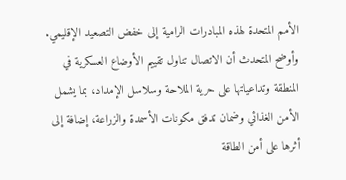الأمم المتحدة لهذه المبادرات الرامية إلى خفض التصعيد الإقليمي.
وأوضح المتحدث أن الاتصال تناول تقييم الأوضاع العسكرية في المنطقة وتداعياتها على حرية الملاحة وسلاسل الإمداد، بما يشمل الأمن الغذائي وضمان تدفق مكونات الأسمدة والزراعة، إضافة إلى أثرها على أمن الطاقة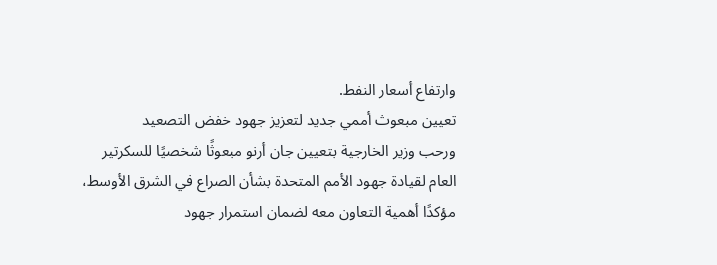وارتفاع أسعار النفط.
تعيين مبعوث أممي جديد لتعزيز جهود خفض التصعيد
ورحب وزير الخارجية بتعيين جان أرنو مبعوثًا شخصيًا للسكرتير العام لقيادة جهود الأمم المتحدة بشأن الصراع في الشرق الأوسط، مؤكدًا أهمية التعاون معه لضمان استمرار جهود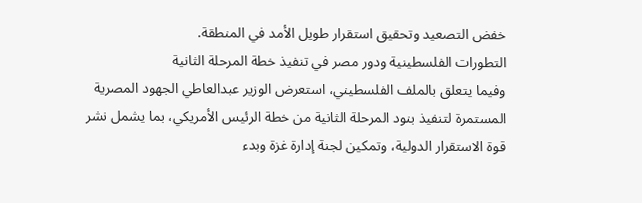خفض التصعيد وتحقيق استقرار طويل الأمد في المنطقة.
التطورات الفلسطينية ودور مصر في تنفيذ خطة المرحلة الثانية
وفيما يتعلق بالملف الفلسطيني، استعرض الوزير عبدالعاطي الجهود المصرية المستمرة لتنفيذ بنود المرحلة الثانية من خطة الرئيس الأمريكي، بما يشمل نشر قوة الاستقرار الدولية، وتمكين لجنة إدارة غزة وبدء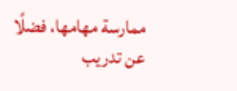ممارسة مهامها، فضلًا عن تدريب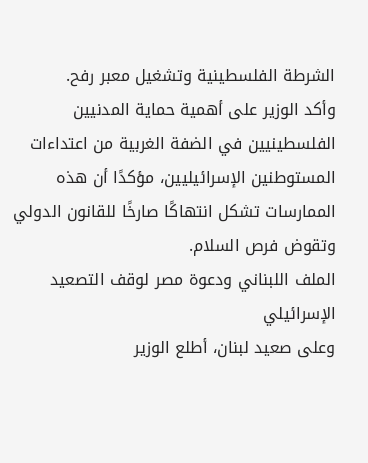الشرطة الفلسطينية وتشغيل معبر رفح.
وأكد الوزير على أهمية حماية المدنيين الفلسطينيين في الضفة الغربية من اعتداءات المستوطنين الإسرائيليين، مؤكدًا أن هذه الممارسات تشكل انتهاكًا صارخًا للقانون الدولي وتقوض فرص السلام.
الملف اللبناني ودعوة مصر لوقف التصعيد الإسرائيلي
وعلى صعيد لبنان، أطلع الوزير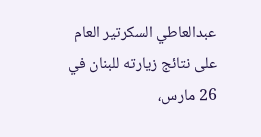عبدالعاطي السكرتير العام على نتائج زيارته للبنان في 26 مارس،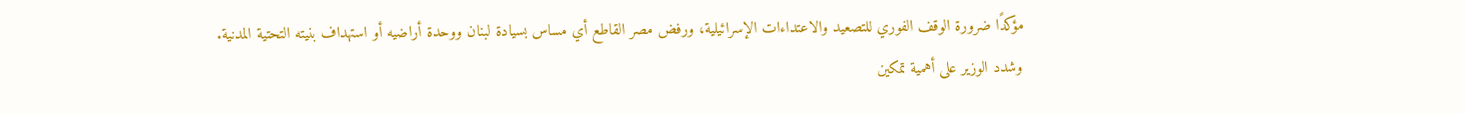مؤكدًا ضرورة الوقف الفوري للتصعيد والاعتداءات الإسرائيلية، ورفض مصر القاطع أي مساس بسيادة لبنان ووحدة أراضيه أو استهداف بنيته التحتية المدنية.
وشدد الوزير على أهمية تمكين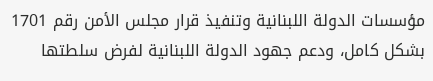مؤسسات الدولة اللبنانية وتنفيذ قرار مجلس الأمن رقم 1701 بشكل كامل، ودعم جهود الدولة اللبنانية لفرض سلطتها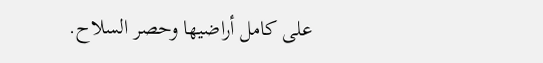على كامل أراضيها وحصر السلاح.